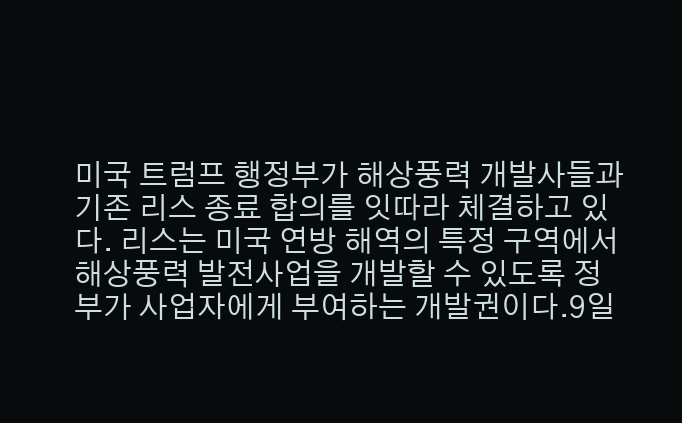미국 트럼프 행정부가 해상풍력 개발사들과 기존 리스 종료 합의를 잇따라 체결하고 있다. 리스는 미국 연방 해역의 특정 구역에서 해상풍력 발전사업을 개발할 수 있도록 정부가 사업자에게 부여하는 개발권이다.9일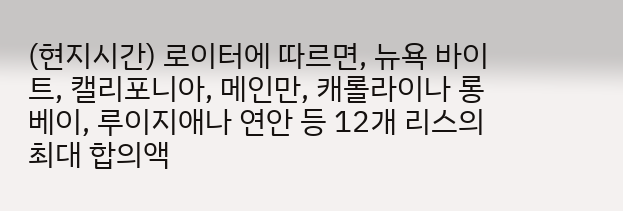(현지시간) 로이터에 따르면, 뉴욕 바이트, 캘리포니아, 메인만, 캐롤라이나 롱베이, 루이지애나 연안 등 12개 리스의 최대 합의액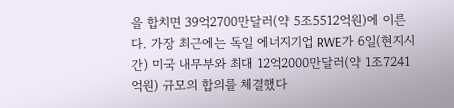을 합치면 39억2700만달러(약 5조5512억원)에 이른다. 가장 최근에는 독일 에너지기업 RWE가 6일(현지시간) 미국 내무부와 최대 12억2000만달러(약 1조7241억원) 규모의 합의를 체결했다